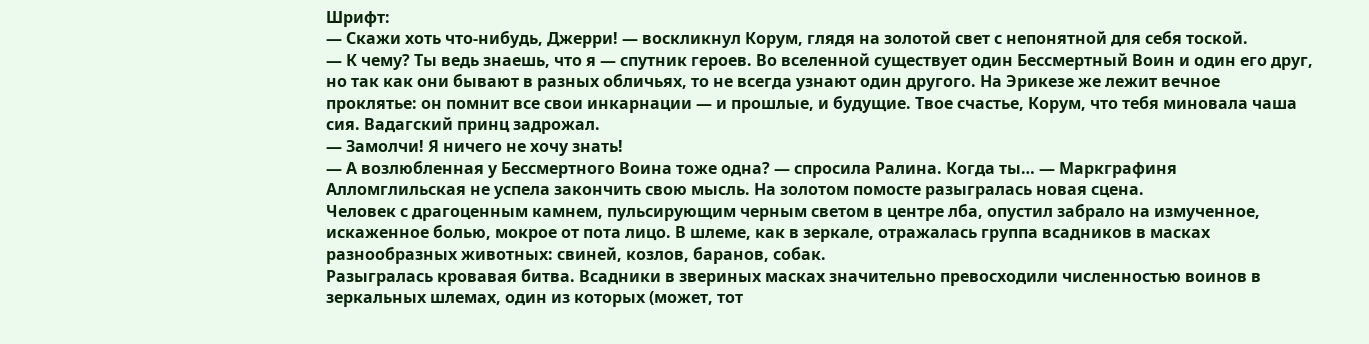Шрифт:
— Скажи хоть что-нибудь, Джерри! — воскликнул Корум, глядя на золотой свет с непонятной для себя тоской.
— К чему? Ты ведь знаешь, что я — спутник героев. Во вселенной существует один Бессмертный Воин и один его друг, но так как они бывают в разных обличьях, то не всегда узнают один другого. На Эрикезе же лежит вечное проклятье: он помнит все свои инкарнации — и прошлые, и будущие. Твое счастье, Корум, что тебя миновала чаша сия. Вадагский принц задрожал.
— Замолчи! Я ничего не хочу знать!
— А возлюбленная у Бессмертного Воина тоже одна? — спросила Ралина. Когда ты… — Маркграфиня Алломглильская не успела закончить свою мысль. На золотом помосте разыгралась новая сцена.
Человек с драгоценным камнем, пульсирующим черным светом в центре лба, опустил забрало на измученное, искаженное болью, мокрое от пота лицо. В шлеме, как в зеркале, отражалась группа всадников в масках разнообразных животных: свиней, козлов, баранов, собак.
Разыгралась кровавая битва. Всадники в звериных масках значительно превосходили численностью воинов в зеркальных шлемах, один из которых (может, тот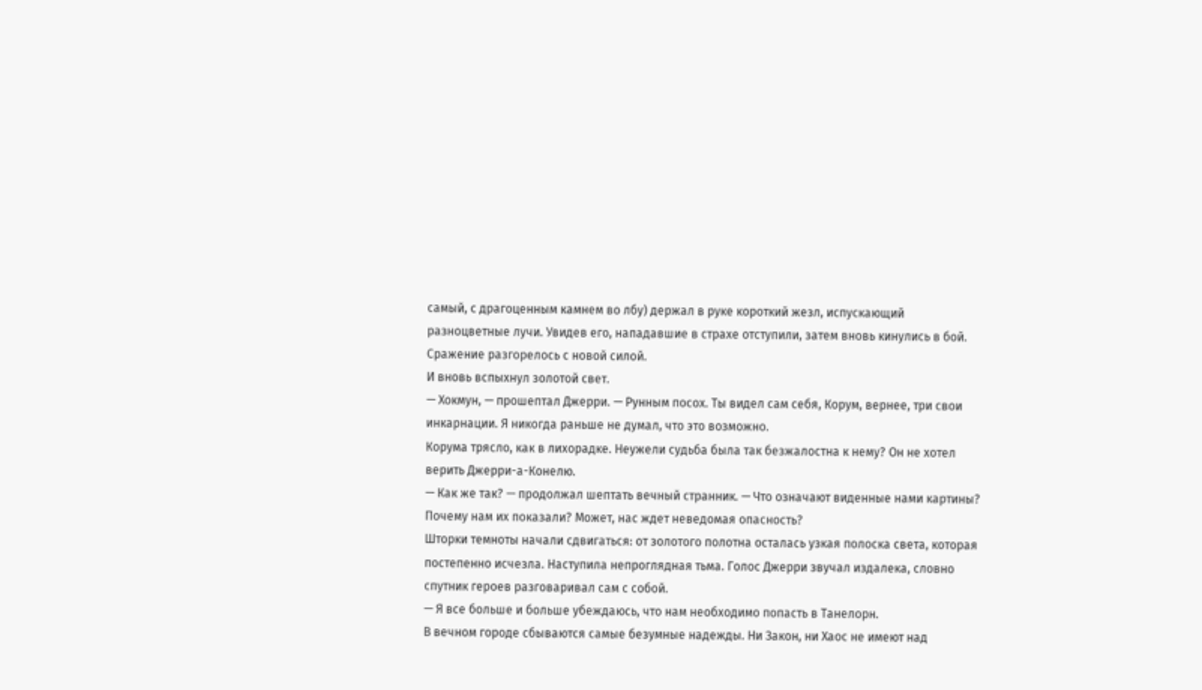самый, с драгоценным камнем во лбу) держал в руке короткий жезл, испускающий разноцветные лучи. Увидев его, нападавшие в страхе отступили, затем вновь кинулись в бой.
Сражение разгорелось с новой силой.
И вновь вспыхнул золотой свет.
— Хокмун, — прошептал Джерри. — Рунным посох. Ты видел сам себя, Корум, вернее, три свои инкарнации. Я никогда раньше не думал, что это возможно.
Корума трясло, как в лихорадке. Неужели судьба была так безжалостна к нему? Он не хотел верить Джерри-а-Конелю.
— Как же так? — продолжал шептать вечный странник. — Что означают виденные нами картины? Почему нам их показали? Может, нас ждет неведомая опасность?
Шторки темноты начали сдвигаться: от золотого полотна осталась узкая полоска света, которая постепенно исчезла. Наступила непроглядная тьма. Голос Джерри звучал издалека, словно спутник героев разговаривал сам с собой.
— Я все больше и больше убеждаюсь, что нам необходимо попасть в Танелорн.
В вечном городе сбываются самые безумные надежды. Ни Закон, ни Хаос не имеют над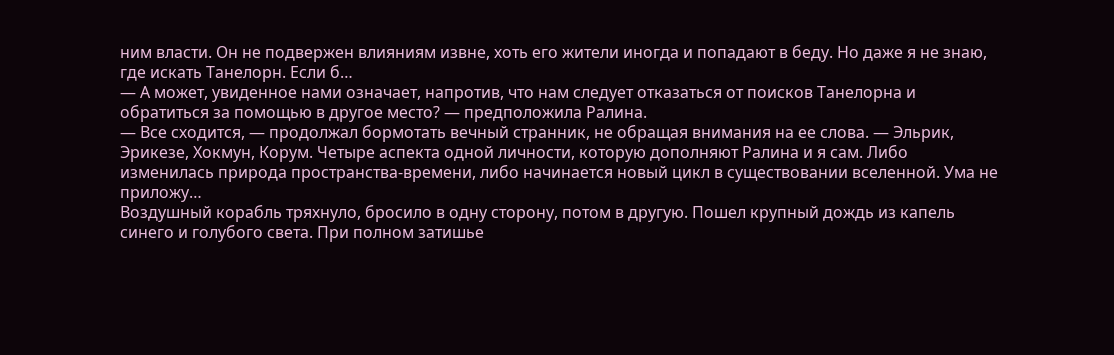ним власти. Он не подвержен влияниям извне, хоть его жители иногда и попадают в беду. Но даже я не знаю, где искать Танелорн. Если б…
— А может, увиденное нами означает, напротив, что нам следует отказаться от поисков Танелорна и обратиться за помощью в другое место? — предположила Ралина.
— Все сходится, — продолжал бормотать вечный странник, не обращая внимания на ее слова. — Эльрик, Эрикезе, Хокмун, Корум. Четыре аспекта одной личности, которую дополняют Ралина и я сам. Либо изменилась природа пространства-времени, либо начинается новый цикл в существовании вселенной. Ума не приложу…
Воздушный корабль тряхнуло, бросило в одну сторону, потом в другую. Пошел крупный дождь из капель синего и голубого света. При полном затишье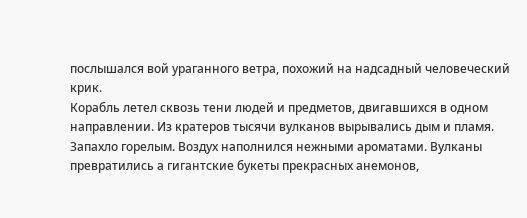послышался вой ураганного ветра, похожий на надсадный человеческий крик.
Корабль летел сквозь тени людей и предметов, двигавшихся в одном направлении. Из кратеров тысячи вулканов вырывались дым и пламя. Запахло горелым. Воздух наполнился нежными ароматами. Вулканы превратились а гигантские букеты прекрасных анемонов,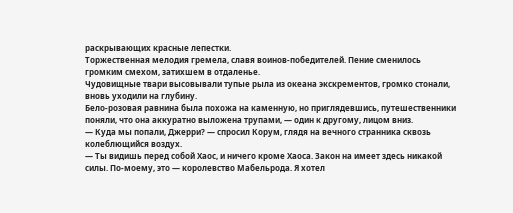раскрывающих красные лепестки.
Торжественная мелодия гремела, славя воинов-победителей. Пение сменилось громким смехом, затихшем в отдаленье.
Чудовищные твари высовывали тупые рыла из океана экскрементов, громко стонали, вновь уходили на глубину.
Бело-розовая равнина была похожа на каменную, но приглядевшись, путешественники поняли, что она аккуратно выложена трупами, — один к другому, лицом вниз.
— Куда мы попали, Джерри? — спросил Корум, глядя на вечного странника сквозь колеблющийся воздух.
— Ты видишь перед собой Хаос, и ничего кроме Хаоса. Закон на имеет здесь никакой силы. По-моему, это — королевство Мабельрода. Я хотел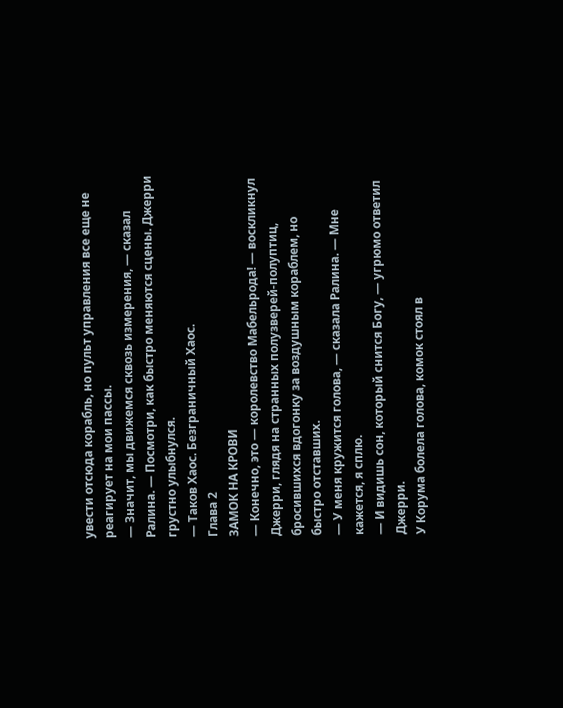увести отсюда корабль, но пульт управления все еще не реагирует на мои пассы.
— Значит, мы движемся сквозь измерения, — сказал Ралина. — Посмотри, как быстро меняются сцены. Джерри грустно улыбнулся.
— Таков Хаос. Безграничный Хаос.
Глава 2
ЗАМОК НА КРОВИ
— Конечно, это — королевство Мабельрода! — воскликнул Джерри, глядя на странных полузверей-полуптиц, бросившихся вдогонку за воздушным кораблем, но быстро отставших.
— У меня кружится голова, — сказала Ралина. — Мне кажется, я сплю.
— И видишь сон, который снится Богу, — угрюмо ответил Джерри.
У Корума болела голова, комок стоял в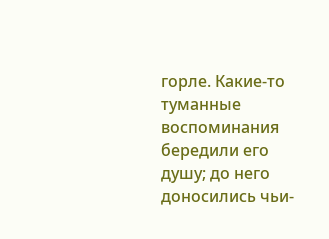горле. Какие-то туманные воспоминания бередили его душу; до него доносились чьи-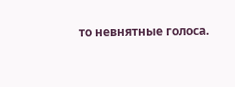то невнятные голоса.